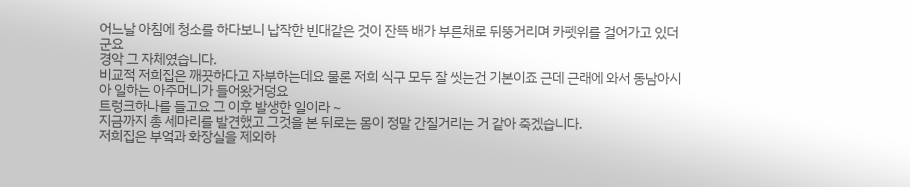어느날 아침에 청소를 하다보니 납작한 빈대같은 것이 잔뜩 배가 부른채로 뒤뚱거리며 카펫위를 걸어가고 있더군요
경악 그 자체였습니다.
비교적 저희집은 깨끗하다고 자부하는데요 물론 저희 식구 모두 잘 씻는건 기본이죠 근데 근래에 와서 동남아시아 일하는 아주머니가 들어왔거덩요
트렁크하나를 들고요 그 이후 발생한 일이라 ~
지금까지 총 세마리를 발견했고 그것을 본 뒤로는 몸이 정말 간질거리는 거 같아 죽겠습니다.
저희집은 부엌과 화장실을 제외하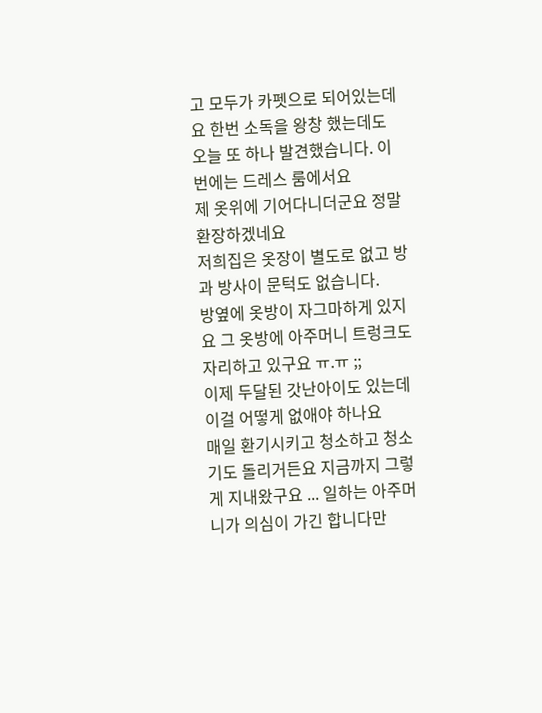고 모두가 카펫으로 되어있는데요 한번 소독을 왕창 했는데도 오늘 또 하나 발견했습니다. 이번에는 드레스 룸에서요
제 옷위에 기어다니더군요 정말 환장하겠네요
저희집은 옷장이 별도로 없고 방과 방사이 문턱도 없습니다.
방옆에 옷방이 자그마하게 있지요 그 옷방에 아주머니 트렁크도 자리하고 있구요 ㅠ.ㅠ ;;
이제 두달된 갓난아이도 있는데 이걸 어떻게 없애야 하나요
매일 환기시키고 청소하고 청소기도 돌리거든요 지금까지 그렇게 지내왔구요 ... 일하는 아주머니가 의심이 가긴 합니다만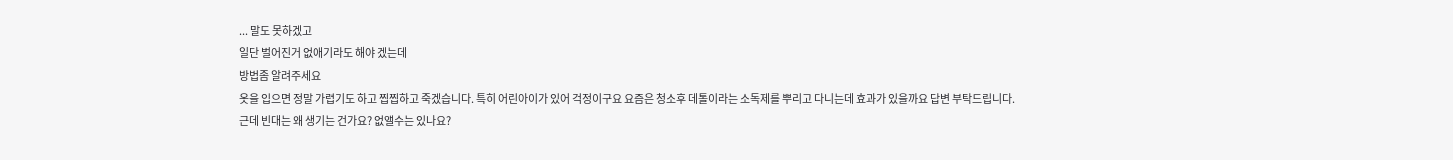... 말도 못하겠고
일단 벌어진거 없애기라도 해야 겠는데
방법좀 알려주세요
옷을 입으면 정말 가렵기도 하고 찝찝하고 죽겠습니다. 특히 어린아이가 있어 걱정이구요 요즘은 청소후 데톨이라는 소독제를 뿌리고 다니는데 효과가 있을까요 답변 부탁드립니다.
근데 빈대는 왜 생기는 건가요? 없앨수는 있나요?